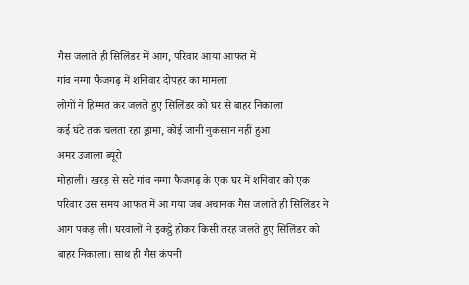गैस जलाते ही सिलिंडर में आग, परिवार आया आफत में
गांव नग्गा फैजगढ़ में शनिवार दोपहर का मामला
लोगों ने हिम्मत कर जलते हुए सिलिंडर को घर से बाहर निकाला
कई घंटे तक चलता रहा ड्रामा, कोई जानी नुकसान नहीं हुआ
अमर उजाला ब्यूरो
मोहाली। खरड़ से सटे गांव नग्गा फैजगढ़ के एक घर में शनिवार को एक परिवार उस समय आफत में आ गया जब अचानक गैस जलाते ही सिलिंडर ने आग पकड़ ली। घरवालों ने इकट्ठे होकर किसी तरह जलते हुए सिलिंडर को बाहर निकाला। साथ ही गैस कंपनी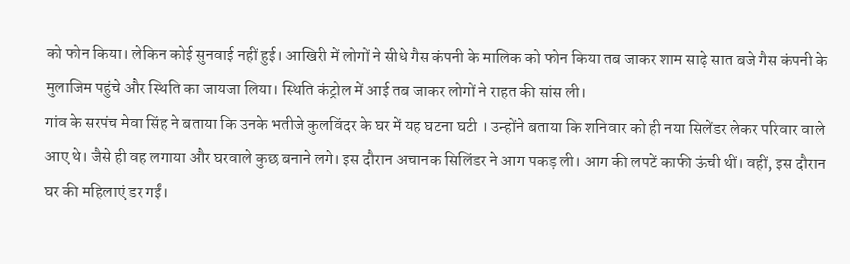को फोन किया। लेकिन कोई सुनवाई नहीं हुई। आखिरी में लोगों ने सीधे गैस कंपनी के मालिक को फोन किया तब जाकर शाम साढ़े सात बजे गैस कंपनी के मुलाजिम पहुंचे और स्थिति का जायजा लिया। स्थिति कंट्रोल में आई तब जाकर लोगों ने राहत की सांस ली।
गांव के सरपंच मेवा सिंह ने बताया कि उनके भतीजे कुलविंदर के घर में यह घटना घटी । उन्होंने बताया कि शनिवार को ही नया सिलेंडर लेकर परिवार वाले आए थे। जैसे ही वह लगाया और घरवाले कुछ बनाने लगे। इस दौरान अचानक सिलिंडर ने आग पकड़ ली। आग की लपटें काफी ऊंची थीं। वहीं, इस दौरान घर की महिलाएं डर गईं।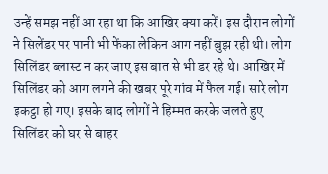उन्हें समझ नहीं आ रहा था कि आखिर क्या करें। इस दौरान लोगों ने सिलेंडर पर पानी भी फेंका लेकिन आग नहीं बुझ रही थी। लोग सिलिंडर ब्लास्ट न कर जाए इस बात से भी डर रहे थे। आखिर में सिलिंडर को आग लगने की खबर पूरे गांव में फैल गई। सारे लोग इकट्ठा हो गए। इसके बाद लोगों ने हिम्मत करके जलते हुए सिलिंडर को घर से बाहर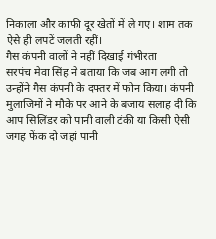निकाला और काफी दूर खेतों में ले गए। शाम तक ऐसे ही लपटें जलती रहीं।
गैस कंपनी वालों ने नहीं दिखाई गंभीरता
सरपंच मेवा सिंह ने बताया कि जब आग लगी तो उन्होंने गैस कंपनी के दफ्तर में फोन किया। कंपनी मुलाजिमों ने मौके पर आने के बजाय सलाह दी कि आप सिलिंडर को पानी वाली टंकी या किसी ऐसी जगह फेंक दो जहां पानी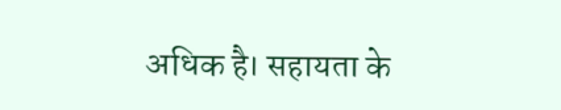अधिक है। सहायता के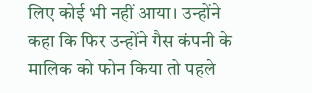लिए कोई भी नहीं आया। उन्होंने कहा कि फिर उन्होंने गैस कंपनी के मालिक को फोन किया तो पहले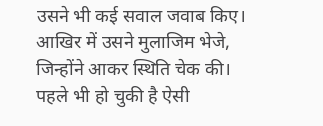उसने भी कई सवाल जवाब किए। आखिर में उसने मुलाजिम भेजे, जिन्होंने आकर स्थिति चेक की।
पहले भी हो चुकी है ऐसी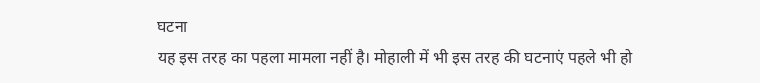घटना
यह इस तरह का पहला मामला नहीं है। मोहाली में भी इस तरह की घटनाएं पहले भी हो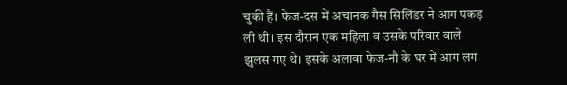चुकी हैं। फेज-दस में अचानक गैस सिलिंडर ने आग पकड़ ली थी। इस दौरान एक महिला व उसके परिवार वाले झुलस गए थे। इसके अलावा फेज-नौ के घर में आग लग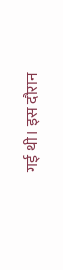गई थी। इस दौरान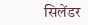सिलेंडर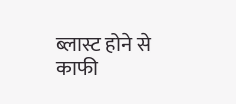ब्लास्ट होने से काफी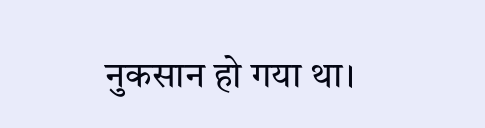नुकसान हो गया था।